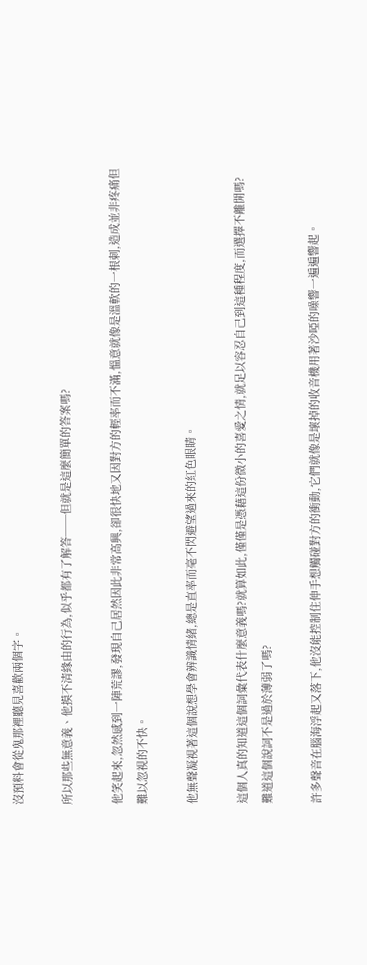沒預料會從鬼那裡聽見喜歡兩個字。

所以那些無意義、他摸不清緣由的行為,似乎都有了解答──但就是這麼簡單的答案嗎?

他笑起來,忽然感到一陣荒謬,發現自己居然因此非常高興,卻很快地又因對方的輕率而不滿,慍意就像是溫軟的一根刺,造成並非疼痛但難以忽視的不快。

他無聲凝視著這個說想學會辨識情緒,總是直率而毫不閃避望過來的紅色眼睛。

這個人真的知道這個詞彙代表什麼意義嗎?就算如此,僅僅是憑藉這份微小的喜愛之情,就足以容忍自己到這種程度,而選擇不離開嗎?難道這個說詞不是過於薄弱了嗎?

許多聲音在腦海浮起又落下,他沒能控制住伸手想觸碰對方的衝動,它們就像是壞掉的收音機用著沙啞的噪響一遍遍響起。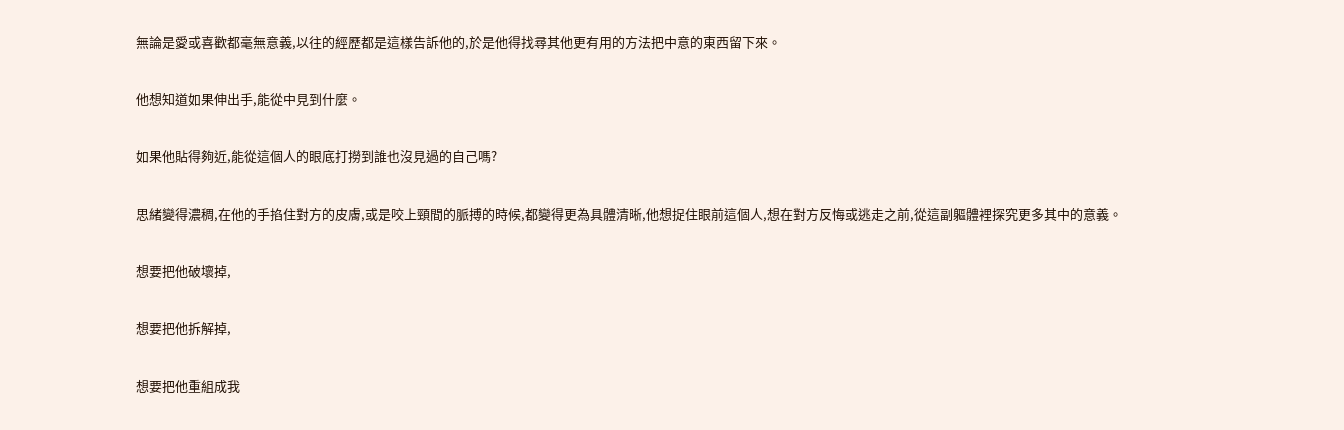無論是愛或喜歡都毫無意義,以往的經歷都是這樣告訴他的,於是他得找尋其他更有用的方法把中意的東西留下來。

他想知道如果伸出手,能從中見到什麼。

如果他貼得夠近,能從這個人的眼底打撈到誰也沒見過的自己嗎?

思緒變得濃稠,在他的手掐住對方的皮膚,或是咬上頸間的脈搏的時候,都變得更為具體清晰,他想捉住眼前這個人,想在對方反悔或逃走之前,從這副軀體裡探究更多其中的意義。

想要把他破壞掉,

想要把他拆解掉,

想要把他重組成我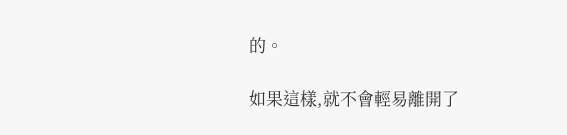的。

如果這樣,就不會輕易離開了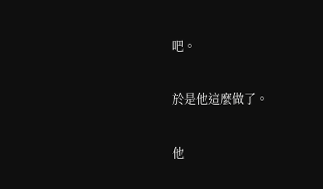吧。

於是他這麼做了。

他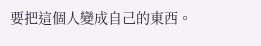要把這個人變成自己的東西。